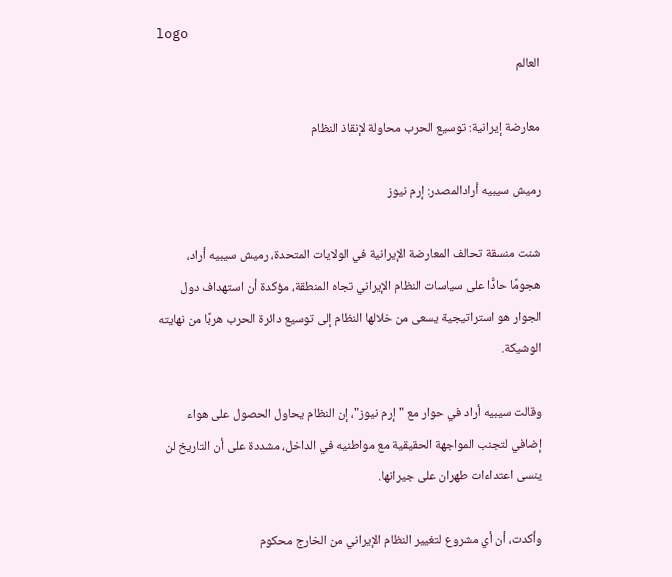logo
العالم

معارضة إيرانية: توسيع الحرب محاولة لإنقاذ النظام

رميش سيبيه أرادالمصدر: إرم نيوز

شنت منسقة تحالف المعارضة الإيرانية في الولايات المتحدة، رميش سيبيه أراد، هجومًا حادًّا على سياسات النظام الإيراني تجاه المنطقة، مؤكدة أن استهداف دول الجوار هو استراتيجية يسعى من خلالها النظام إلى توسيع دائرة الحرب هربًا من نهايته الوشيكة.

وقالت سيبيه أراد في حوار مع "إرم نيوز"، إن النظام يحاول الحصول على هواء إضافي لتجنب المواجهة الحقيقية مع مواطنيه في الداخل، مشددة على أن التاريخ لن ينسى اعتداءات طهران على جيرانها.

وأكدت، أن أي مشروع لتغيير النظام الإيراني من الخارج محكوم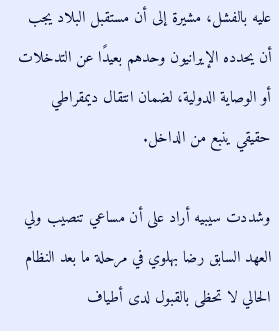عليه بالفشل، مشيرة إلى أن مستقبل البلاد يجب أن يحدده الإيرانيون وحدهم بعيدًا عن التدخلات أو الوصاية الدولية، لضمان انتقال ديمقراطي حقيقي ينبع من الداخل.

وشددت سيبيه أراد على أن مساعي تنصيب ولي العهد السابق رضا بهلوي في مرحلة ما بعد النظام الحالي لا تحظى بالقبول لدى أطياف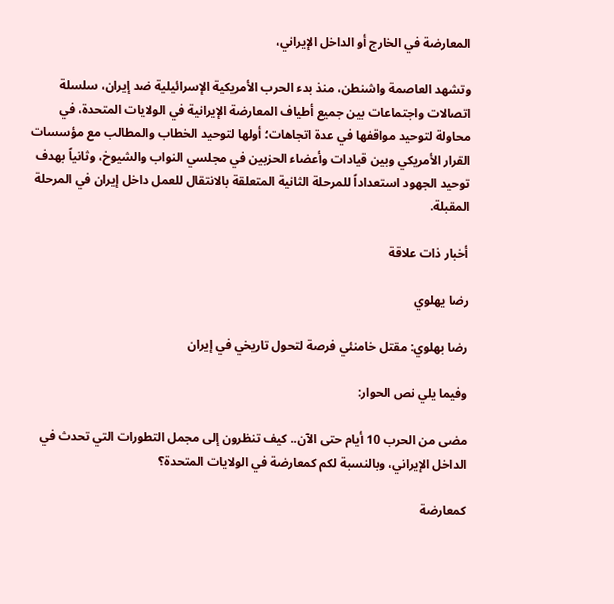المعارضة في الخارج أو الداخل الإيراني،

وتشهد العاصمة واشنطن، منذ بدء الحرب الأمريكية الإسرائيلية ضد إيران، سلسلة اتصالات واجتماعات بين جميع أطياف المعارضة الإيرانية في الولايات المتحدة، في محاولة لتوحيد مواقفها في عدة اتجاهات؛ أولها لتوحيد الخطاب والمطالب مع مؤسسات القرار الأمريكي وبين قيادات وأعضاء الحزبين في مجلسي النواب والشيوخ، وثانياً بهدف توحيد الجهود استعداداً للمرحلة الثانية المتعلقة بالانتقال للعمل داخل إيران في المرحلة المقبلة.

أخبار ذات علاقة

رضا يهلوي

رضا بهلوي: مقتل خامنئي فرصة لتحول تاريخي في إيران

وفيما يلي نص الحوار:

مضى من الحرب 10 أيام حتى الآن.. كيف تنظرون إلى مجمل التطورات التي تحدث في الداخل الإيراني، وبالنسبة لكم كمعارضة في الولايات المتحدة؟

كمعارضة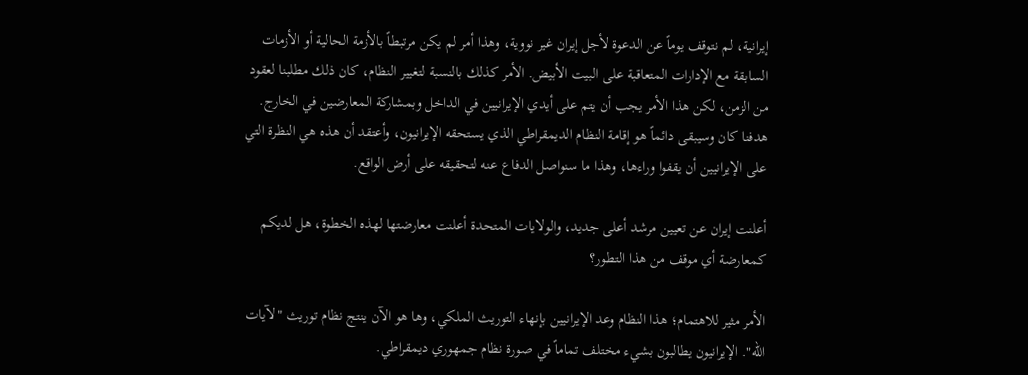إيرانية، لم نتوقف يوماً عن الدعوة لأجل إيران غير نووية، وهذا أمر لم يكن مرتبطاً بالأزمة الحالية أو الأزمات السابقة مع الإدارات المتعاقبة على البيت الأبيض. الأمر كذلك بالنسبة لتغيير النظام، كان ذلك مطلبنا لعقود من الزمن، لكن هذا الأمر يجب أن يتم على أيدي الإيرانيين في الداخل وبمشاركة المعارضين في الخارج. هدفنا كان وسيبقى دائماً هو إقامة النظام الديمقراطي الذي يستحقه الإيرانيون، وأعتقد أن هذه هي النظرة التي على الإيرانيين أن يقفوا وراءها، وهذا ما سنواصل الدفاع عنه لتحقيقه على أرض الواقع.

أعلنت إيران عن تعيين مرشد أعلى جديد، والولايات المتحدة أعلنت معارضتها لهذه الخطوة، هل لديكم كمعارضة أي موقف من هذا التطور؟

الأمر مثير للاهتمام؛ هذا النظام وعد الإيرانيين بإنهاء التوريث الملكي، وها هو الآن ينتج نظام توريث "لآيات الله". الإيرانيون يطالبون بشيء مختلف تماماً في صورة نظام جمهوري ديمقراطي.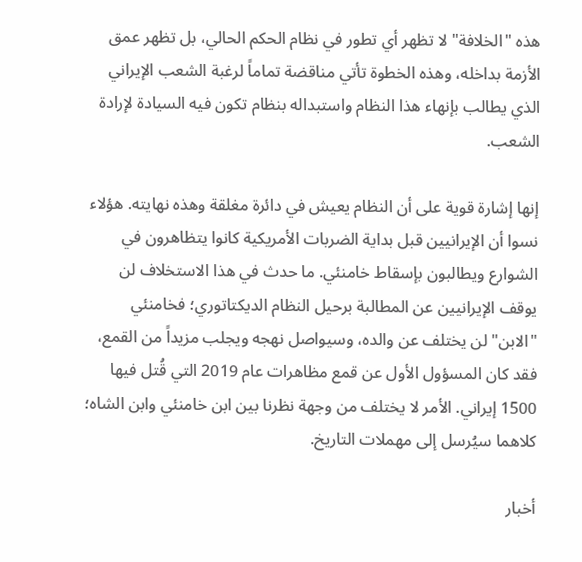هذه "الخلافة" لا تظهر أي تطور في نظام الحكم الحالي، بل تظهر عمق الأزمة بداخله، وهذه الخطوة تأتي مناقضة تماماً لرغبة الشعب الإيراني الذي يطالب بإنهاء هذا النظام واستبداله بنظام تكون فيه السيادة لإرادة الشعب.

إنها إشارة قوية على أن النظام يعيش في دائرة مغلقة وهذه نهايته. هؤلاء نسوا أن الإيرانيين قبل بداية الضربات الأمريكية كانوا يتظاهرون في الشوارع ويطالبون بإسقاط خامنئي. ما حدث في هذا الاستخلاف لن يوقف الإيرانيين عن المطالبة برحيل النظام الديكتاتوري؛ فخامنئي "الابن" لن يختلف عن والده، وسيواصل نهجه ويجلب مزيداً من القمع، فقد كان المسؤول الأول عن قمع مظاهرات عام 2019 التي قُتل فيها 1500 إيراني. الأمر لا يختلف من وجهة نظرنا بين ابن خامنئي وابن الشاه؛ كلاهما سيُرسل إلى مهملات التاريخ.

أخبار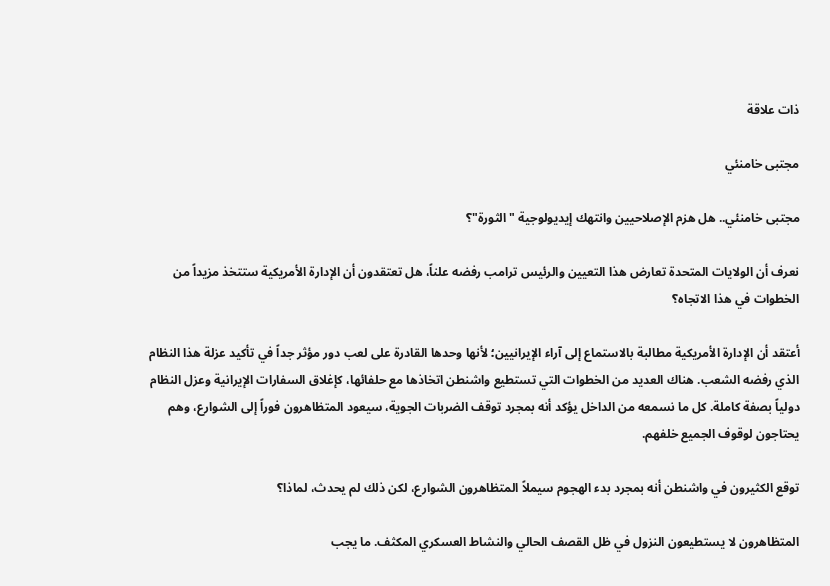ذات علاقة

مجتبى خامنئي

مجتبى خامنئي.. هل هزم الإصلاحيين وانتهك إيديولوجية "الثورة"؟

نعرف أن الولايات المتحدة تعارض هذا التعيين والرئيس ترامب رفضه علناً، هل تعتقدون أن الإدارة الأمريكية ستتخذ مزيداً من الخطوات في هذا الاتجاه؟

أعتقد أن الإدارة الأمريكية مطالبة بالاستماع إلى آراء الإيرانيين؛ لأنها وحدها القادرة على لعب دور مؤثر جداً في تأكيد عزلة هذا النظام الذي رفضه الشعب. هناك العديد من الخطوات التي تستطيع واشنطن اتخاذها مع حلفائها، كإغلاق السفارات الإيرانية وعزل النظام دولياً بصفة كاملة. كل ما نسمعه من الداخل يؤكد أنه بمجرد توقف الضربات الجوية، سيعود المتظاهرون فوراً إلى الشوارع، وهم يحتاجون لوقوف الجميع خلفهم.

توقع الكثيرون في واشنطن أنه بمجرد بدء الهجوم سيملاً المتظاهرون الشوارع، لكن ذلك لم يحدث، لماذا؟

المتظاهرون لا يستطيعون النزول في ظل القصف الحالي والنشاط العسكري المكثف. ما يجب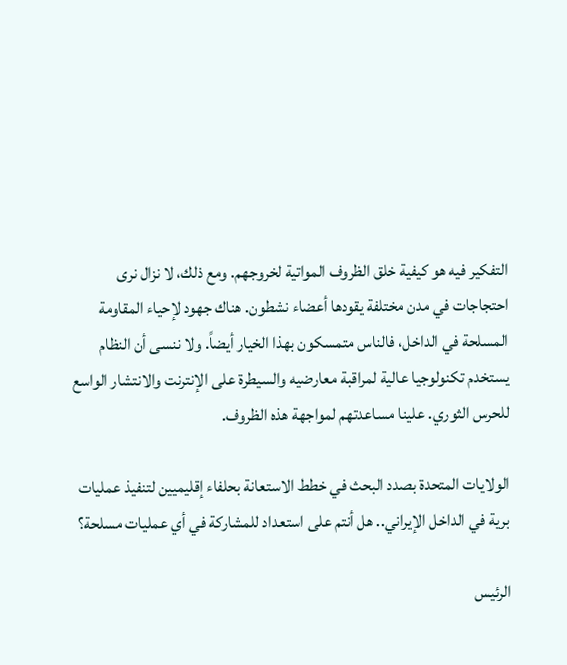التفكير فيه هو كيفية خلق الظروف المواتية لخروجهم. ومع ذلك، لا نزال نرى احتجاجات في مدن مختلفة يقودها أعضاء نشطون. هناك جهود لإحياء المقاومة المسلحة في الداخل، فالناس متمسكون بهذا الخيار أيضاً. ولا ننسى أن النظام يستخدم تكنولوجيا عالية لمراقبة معارضيه والسيطرة على الإنترنت والانتشار الواسع للحرس الثوري. علينا مساعدتهم لمواجهة هذه الظروف.

الولايات المتحدة بصدد البحث في خطط الاستعانة بحلفاء إقليميين لتنفيذ عمليات برية في الداخل الإيراني.. هل أنتم على استعداد للمشاركة في أي عمليات مسلحة؟

الرئيس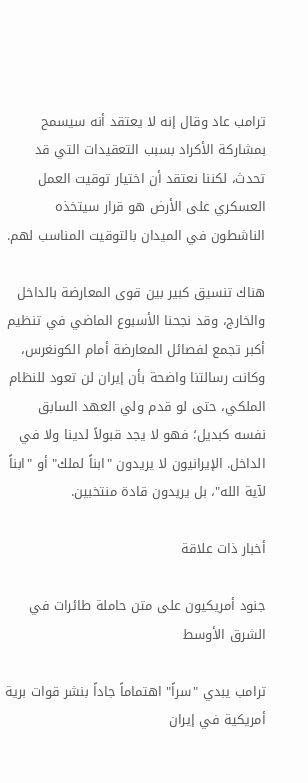ترامب عاد وقال إنه لا يعتقد أنه سيسمح بمشاركة الأكراد بسبب التعقيدات التي قد تحدث، لكننا نعتقد أن اختيار توقيت العمل العسكري على الأرض هو قرار سيتخذه الناشطون في الميدان بالتوقيت المناسب لهم.

هناك تنسيق كبير بين قوى المعارضة بالداخل والخارج، وقد نجحنا الأسبوع الماضي في تنظيم أكبر تجمع لفصائل المعارضة أمام الكونغرس، وكانت رسالتنا واضحة بأن إيران لن تعود للنظام الملكي، حتى لو قدم ولي العهد السابق نفسه كبديل؛ فهو لا يجد قبولاً لدينا ولا في الداخل. الإيرانيون لا يريدون "ابناً لملك" أو "ابناً لآية الله"، بل يريدون قادة منتخبين.

أخبار ذات علاقة

جنود أمريكيون على متن حاملة طائرات في الشرق الأوسط

ترامب يبدي "سراً" اهتماماً جاداً بنشر قوات برية أمريكية في إيران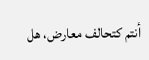أنتم كتحالف معارض، هل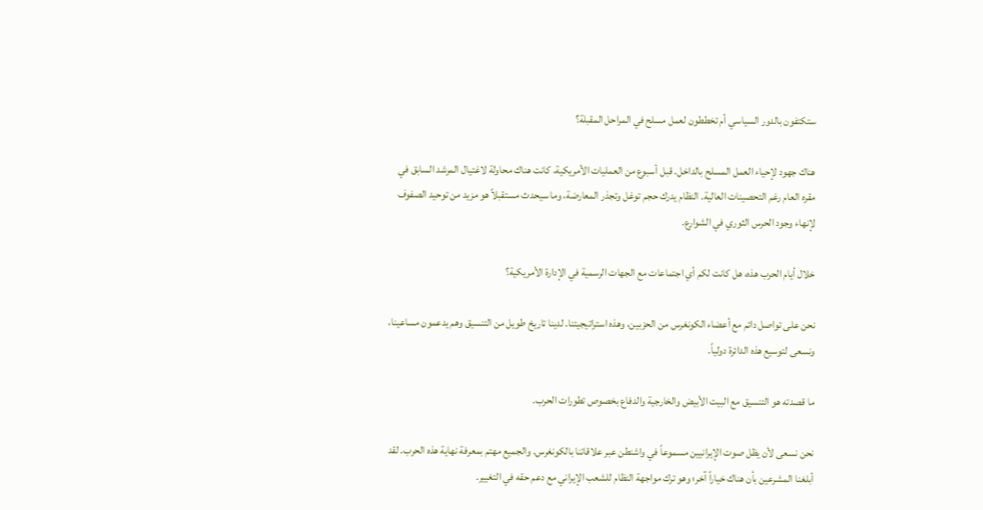ستكتفون بالدور السياسي أم تخططون لعمل مسلح في المراحل المقبلة؟

هناك جهود لإحياء العمل المسلح بالداخل. قبل أسبوع من العمليات الأمريكية، كانت هناك محاولة لاغتيال المرشد السابق في مقره العام رغم التحصينات العالية. النظام يدرك حجم توغل وتجذر المعارضة، وما سيحدث مستقبلاً هو مزيد من توحيد الصفوف لإنهاء وجود الحرس الثوري في الشوارع.

خلال أيام الحرب هذه، هل كانت لكم أي اجتماعات مع الجهات الرسمية في الإدارة الأمريكية؟

نحن على تواصل دائم مع أعضاء الكونغرس من الحزبين، وهذه استراتيجيتنا. لدينا تاريخ طويل من التنسيق وهم يدعمون مساعينا، ونسعى لتوسيع هذه الدائرة دولياً.

ما قصدته هو التنسيق مع البيت الأبيض والخارجية والدفاع بخصوص تطورات الحرب.

نحن نسعى لأن يظل صوت الإيرانيين مسموعاً في واشنطن عبر علاقاتنا بالكونغرس. والجميع مهتم بمعرفة نهاية هذه الحرب. لقد أبلغنا المشرعين بأن هناك خياراً آخر؛ وهو ترك مواجهة النظام للشعب الإيراني مع دعم حقه في التغيير.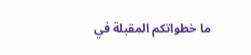ما خطواتكم المقبلة في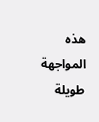هذه المواجهة طويلة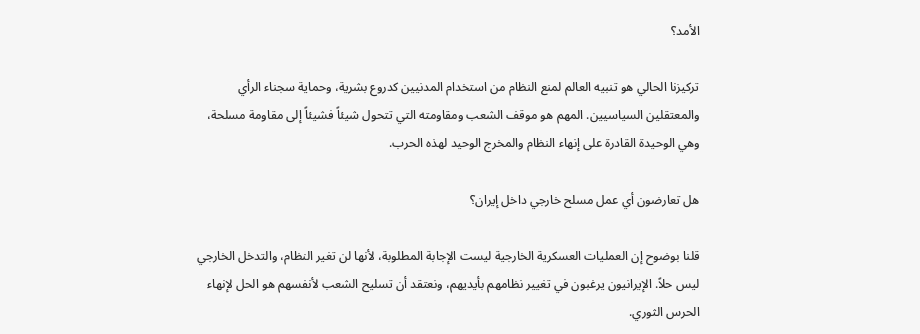الأمد؟

تركيزنا الحالي هو تنبيه العالم لمنع النظام من استخدام المدنيين كدروع بشرية، وحماية سجناء الرأي والمعتقلين السياسيين. المهم هو موقف الشعب ومقاومته التي تتحول شيئاً فشيئاً إلى مقاومة مسلحة، وهي الوحيدة القادرة على إنهاء النظام والمخرج الوحيد لهذه الحرب.

هل تعارضون أي عمل مسلح خارجي داخل إيران؟

قلنا بوضوح إن العمليات العسكرية الخارجية ليست الإجابة المطلوبة، لأنها لن تغير النظام، والتدخل الخارجي ليس حلاً. الإيرانيون يرغبون في تغيير نظامهم بأيديهم، ونعتقد أن تسليح الشعب لأنفسهم هو الحل لإنهاء الحرس الثوري.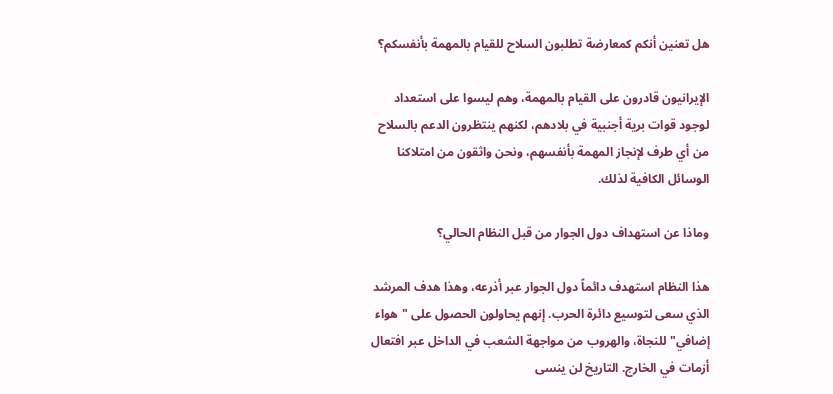هل تعنين أنكم كمعارضة تطلبون السلاح للقيام بالمهمة بأنفسكم؟

الإيرانيون قادرون على القيام بالمهمة، وهم ليسوا على استعداد لوجود قوات برية أجنبية في بلادهم، لكنهم ينتظرون الدعم بالسلاح من أي طرف لإنجاز المهمة بأنفسهم، ونحن واثقون من امتلاكنا الوسائل الكافية لذلك.

وماذا عن استهداف دول الجوار من قبل النظام الحالي؟

هذا النظام استهدف دائماً دول الجوار عبر أذرعه، وهذا هدف المرشد الذي سعى لتوسيع دائرة الحرب. إنهم يحاولون الحصول على "هواء إضافي" للنجاة، والهروب من مواجهة الشعب في الداخل عبر افتعال أزمات في الخارج. التاريخ لن ينسى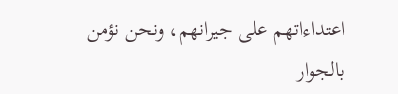اعتداءاتهم على جيرانهم، ونحن نؤمن بالجوار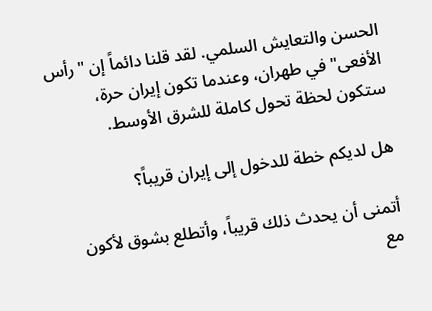الحسن والتعايش السلمي. لقد قلنا دائماً إن "رأس الأفعى" في طهران، وعندما تكون إيران حرة، ستكون لحظة تحول كاملة للشرق الأوسط.

هل لديكم خطة للدخول إلى إيران قريباً؟

أتمنى أن يحدث ذلك قريباً، وأتطلع بشوق لأكون مع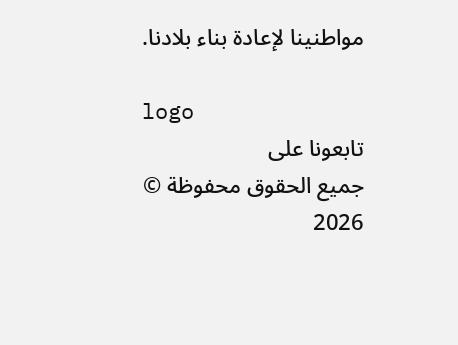مواطنينا لإعادة بناء بلادنا.

logo
تابعونا على
جميع الحقوق محفوظة © 2026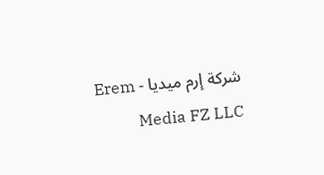شركة إرم ميديا - Erem Media FZ LLC